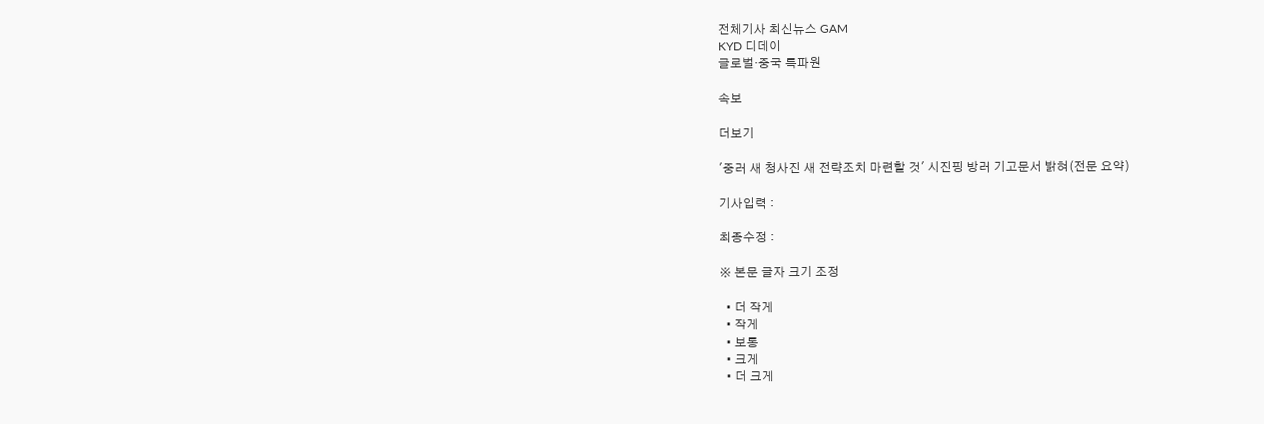전체기사 최신뉴스 GAM
KYD 디데이
글로벌·중국 특파원

속보

더보기

'중러 새 청사진 새 전략조치 마련할 것' 시진핑 방러 기고문서 밝혀(전문 요약)

기사입력 :

최종수정 :

※ 본문 글자 크기 조정

  • 더 작게
  • 작게
  • 보통
  • 크게
  • 더 크게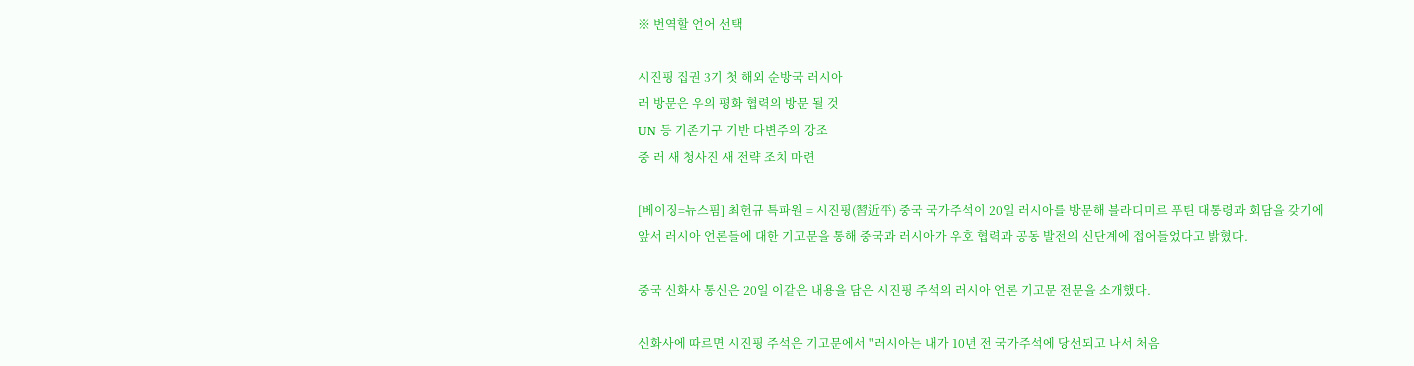※ 번역할 언어 선택

시진핑 집권 3기 첫 해외 순방국 러시아
러 방문은 우의 평화 협력의 방문 될 것
UN 등 기존기구 기반 다변주의 강조
중 러 새 청사진 새 전략 조치 마련

[베이징=뉴스핌] 최헌규 특파원 = 시진핑(習近平) 중국 국가주석이 20일 러시아를 방문해 블라디미르 푸틴 대통령과 회담을 갖기에 앞서 러시아 언론들에 대한 기고문을 통해 중국과 러시아가 우호 협력과 공동 발전의 신단계에 접어들었다고 밝혔다.

중국 신화사 통신은 20일 이같은 내용을 담은 시진핑 주석의 러시아 언론 기고문 전문을 소개했다.

신화사에 따르면 시진핑 주석은 기고문에서 "러시아는 내가 10년 전 국가주석에 당선되고 나서 처음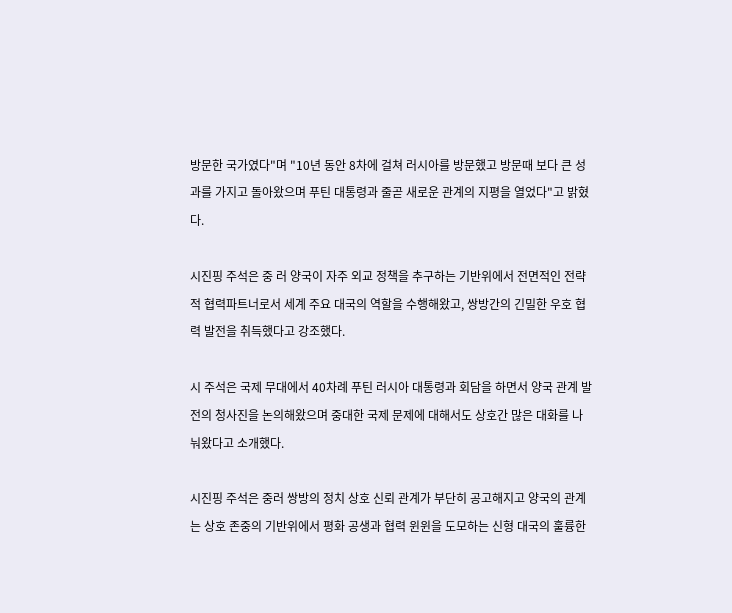방문한 국가였다"며 "10년 동안 8차에 걸쳐 러시아를 방문했고 방문때 보다 큰 성과를 가지고 돌아왔으며 푸틴 대통령과 줄곧 새로운 관계의 지평을 열었다"고 밝혔다.

시진핑 주석은 중 러 양국이 자주 외교 정책을 추구하는 기반위에서 전면적인 전략적 협력파트너로서 세계 주요 대국의 역할을 수행해왔고, 쌍방간의 긴밀한 우호 협력 발전을 취득했다고 강조했다.

시 주석은 국제 무대에서 40차례 푸틴 러시아 대통령과 회담을 하면서 양국 관계 발전의 청사진을 논의해왔으며 중대한 국제 문제에 대해서도 상호간 많은 대화를 나눠왔다고 소개했다.

시진핑 주석은 중러 쌍방의 정치 상호 신뢰 관계가 부단히 공고해지고 양국의 관계는 상호 존중의 기반위에서 평화 공생과 협력 윈윈을 도모하는 신형 대국의 훌륭한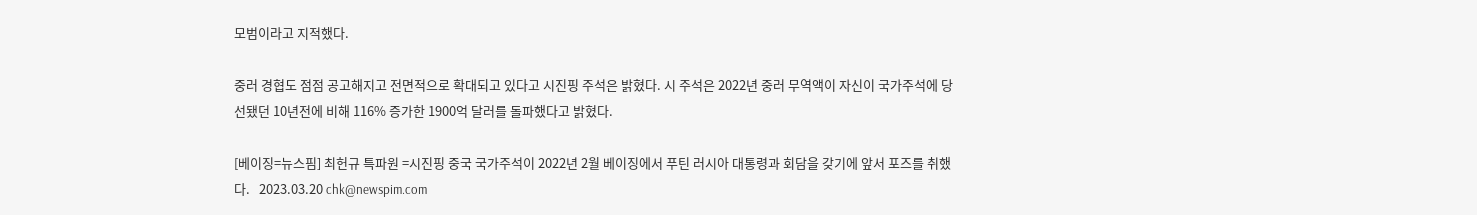모범이라고 지적했다.

중러 경협도 점점 공고해지고 전면적으로 확대되고 있다고 시진핑 주석은 밝혔다. 시 주석은 2022년 중러 무역액이 자신이 국가주석에 당선됐던 10년전에 비해 116% 증가한 1900억 달러를 돌파했다고 밝혔다.

[베이징=뉴스핌] 최헌규 특파원 =시진핑 중국 국가주석이 2022년 2월 베이징에서 푸틴 러시아 대통령과 회담을 갖기에 앞서 포즈를 취했다.   2023.03.20 chk@newspim.com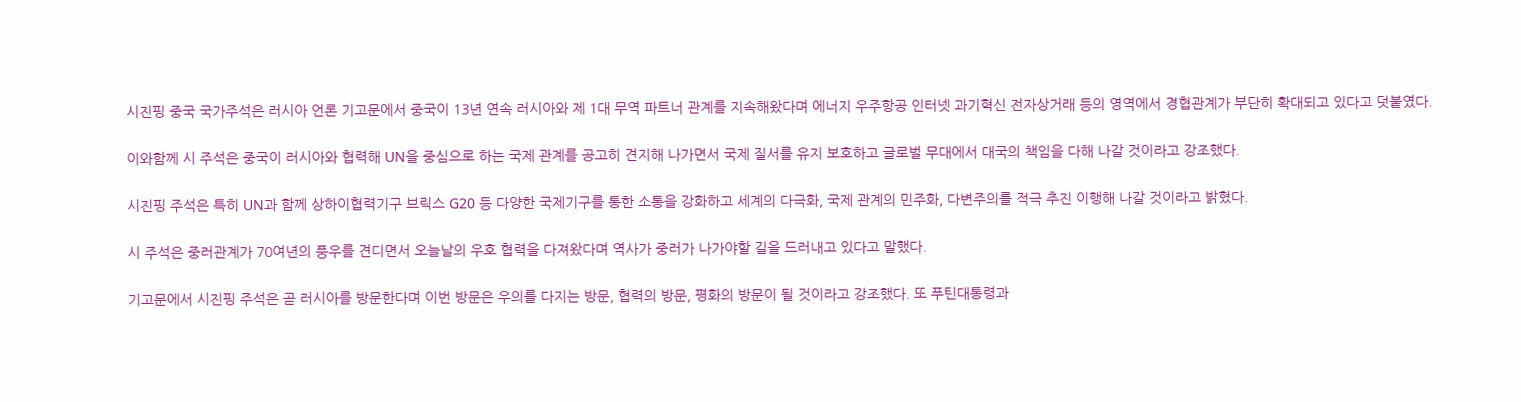시진핑 중국 국가주석은 러시아 언론 기고문에서 중국이 13년 연속 러시아와 제 1대 무역 파트너 관계를 지속해왔다며 에너지 우주항공 인터넷 과기혁신 전자상거래 등의 영역에서 경협관계가 부단히 확대되고 있다고 덧붙였다.

이와함께 시 주석은 중국이 러시아와 협력해 UN을 중심으로 하는 국제 관계를 공고히 견지해 나가면서 국제 질서를 유지 보호하고 글로벌 무대에서 대국의 책임을 다해 나갈 것이라고 강조했다.

시진핑 주석은 특히 UN과 함께 상하이협력기구 브릭스 G20 등 다양한 국제기구를 통한 소통을 강화하고 세계의 다극화, 국제 관계의 민주화, 다변주의를 적극 추진 이행해 나갈 것이라고 밝혔다.

시 주석은 중러관계가 70여년의 풍우를 견디면서 오늘날의 우호 협력을 다져왔다며 역사가 중러가 나가야할 길을 드러내고 있다고 말했다.

기고문에서 시진핑 주석은 곧 러시아를 방문한다며 이번 방문은 우의를 다지는 방문, 협력의 방문, 평화의 방문이 될 것이라고 강조했다. 또 푸틴대통령과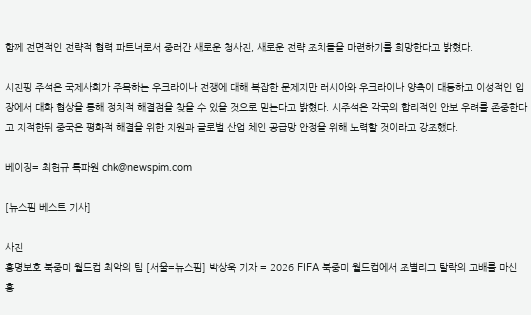함께 전면적인 전략적 협력 파트너로서 중러간 새로운 청사진, 새로운 전략 조치들을 마련하기를 희망한다고 밝혔다.

시진핑 주석은 국제사회가 주목하는 우크라이나 전쟁에 대해 복잡한 문제지만 러시아와 우크라이나 양측이 대등하고 이성적인 입장에서 대화 협상을 통해 정치적 해결점을 찾을 수 있을 것으로 믿는다고 밝혔다. 시주석은 각국의 합리적인 안보 우려를 존중한다고 지적한뒤 중국은 평화적 해결을 위한 지원과 글로벌 산업 체인 공급망 안정을 위해 노력할 것이라고 강조했다.

베이징= 최헌규 특파원 chk@newspim.com

[뉴스핌 베스트 기사]

사진
홍명보호 북중미 월드컵 최악의 팀 [서울=뉴스핌] 박상욱 기자 = 2026 FIFA 북중미 월드컵에서 조별리그 탈락의 고배를 마신 홍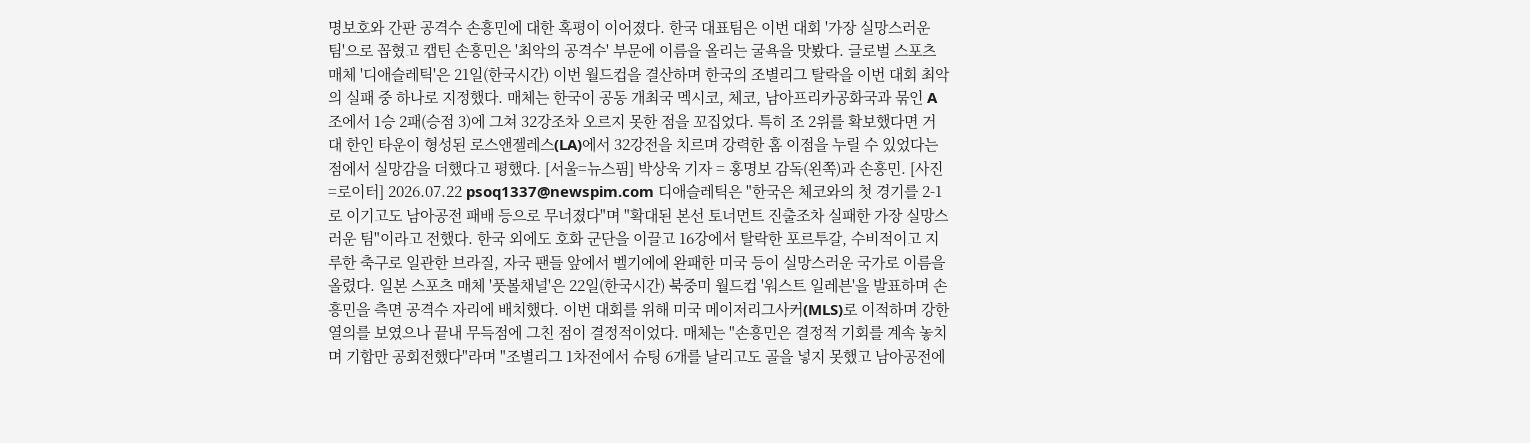명보호와 간판 공격수 손흥민에 대한 혹평이 이어졌다. 한국 대표팀은 이번 대회 '가장 실망스러운 팀'으로 꼽혔고 캡틴 손흥민은 '최악의 공격수' 부문에 이름을 올리는 굴욕을 맛봤다. 글로벌 스포츠 매체 '디애슬레틱'은 21일(한국시간) 이번 월드컵을 결산하며 한국의 조별리그 탈락을 이번 대회 최악의 실패 중 하나로 지정했다. 매체는 한국이 공동 개최국 멕시코, 체코, 남아프리카공화국과 묶인 A조에서 1승 2패(승점 3)에 그쳐 32강조차 오르지 못한 점을 꼬집었다. 특히 조 2위를 확보했다면 거대 한인 타운이 형성된 로스앤젤레스(LA)에서 32강전을 치르며 강력한 홈 이점을 누릴 수 있었다는 점에서 실망감을 더했다고 평했다. [서울=뉴스핌] 박상욱 기자 = 홍명보 감독(왼쪽)과 손흥민. [사진=로이터] 2026.07.22 psoq1337@newspim.com 디애슬레틱은 "한국은 체코와의 첫 경기를 2-1로 이기고도 남아공전 패배 등으로 무너졌다"며 "확대된 본선 토너먼트 진출조차 실패한 가장 실망스러운 팀"이라고 전했다. 한국 외에도 호화 군단을 이끌고 16강에서 탈락한 포르투갈, 수비적이고 지루한 축구로 일관한 브라질, 자국 팬들 앞에서 벨기에에 완패한 미국 등이 실망스러운 국가로 이름을 올렸다. 일본 스포츠 매체 '풋볼채널'은 22일(한국시간) 북중미 월드컵 '워스트 일레븐'을 발표하며 손흥민을 측면 공격수 자리에 배치했다. 이번 대회를 위해 미국 메이저리그사커(MLS)로 이적하며 강한 열의를 보였으나 끝내 무득점에 그친 점이 결정적이었다. 매체는 "손흥민은 결정적 기회를 계속 놓치며 기합만 공회전했다"라며 "조별리그 1차전에서 슈팅 6개를 날리고도 골을 넣지 못했고 남아공전에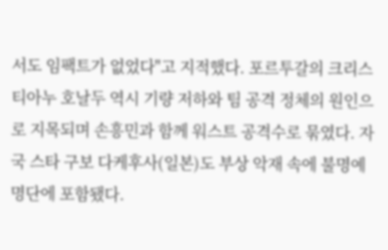서도 임팩트가 없었다"고 지적했다. 포르투갈의 크리스티아누 호날두 역시 기량 저하와 팀 공격 정체의 원인으로 지목되며 손흥민과 함께 워스트 공격수로 묶였다. 자국 스타 구보 다케후사(일본)도 부상 악재 속에 불명예 명단에 포함됐다.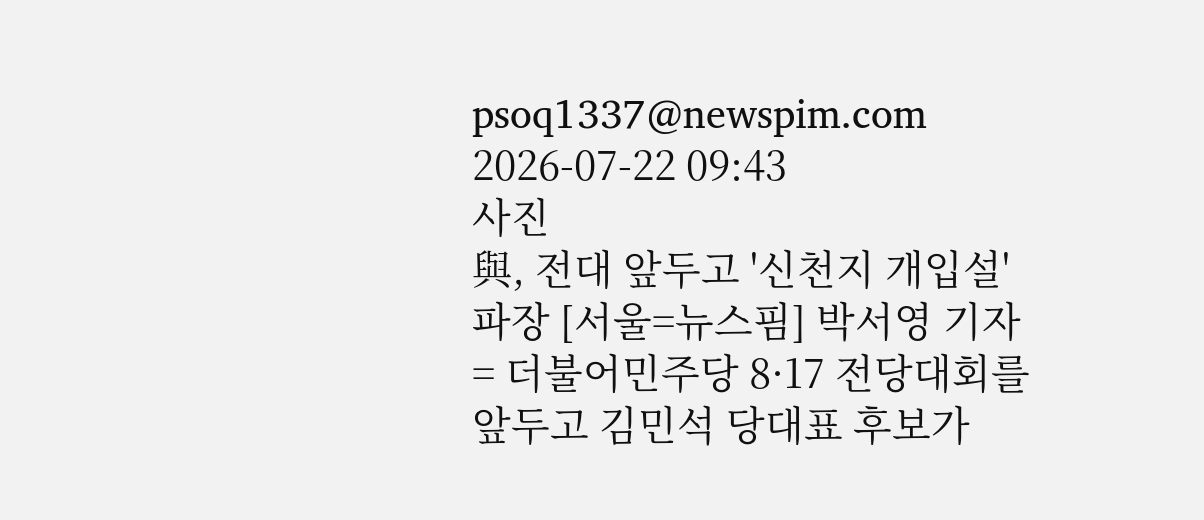psoq1337@newspim.com 2026-07-22 09:43
사진
與, 전대 앞두고 '신천지 개입설' 파장 [서울=뉴스핌] 박서영 기자 = 더불어민주당 8·17 전당대회를 앞두고 김민석 당대표 후보가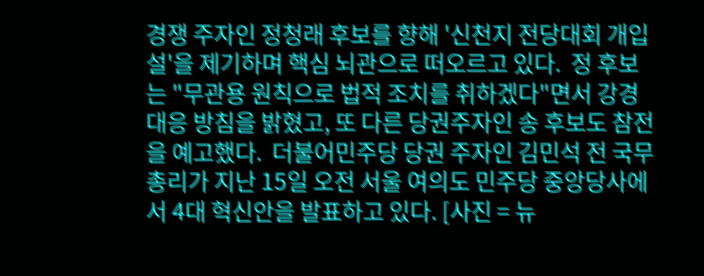경쟁 주자인 정청래 후보를 향해 '신천지 전당대회 개입설'을 제기하며 핵심 뇌관으로 떠오르고 있다.  정 후보는 "무관용 원칙으로 법적 조치를 취하겠다"면서 강경 대응 방침을 밝혔고, 또 다른 당권주자인 송 후보도 참전을 예고했다.  더불어민주당 당권 주자인 김민석 전 국무총리가 지난 15일 오전 서울 여의도 민주당 중앙당사에서 4대 혁신안을 발표하고 있다. [사진 = 뉴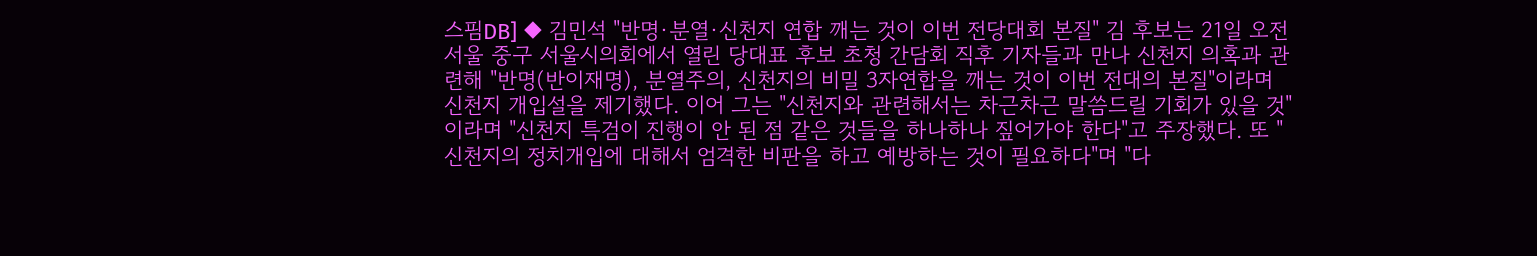스핌DB] ◆ 김민석 "반명·분열·신천지 연합 깨는 것이 이번 전당대회 본질" 김 후보는 21일 오전 서울 중구 서울시의회에서 열린 당대표 후보 초청 간담회 직후 기자들과 만나 신천지 의혹과 관련해 "반명(반이재명), 분열주의, 신천지의 비밀 3자연합을 깨는 것이 이번 전대의 본질"이라며 신천지 개입설을 제기했다. 이어 그는 "신천지와 관련해서는 차근차근 말씀드릴 기회가 있을 것"이라며 "신천지 특검이 진행이 안 된 점 같은 것들을 하나하나 짚어가야 한다"고 주장했다. 또 "신천지의 정치개입에 대해서 엄격한 비판을 하고 예방하는 것이 필요하다"며 "다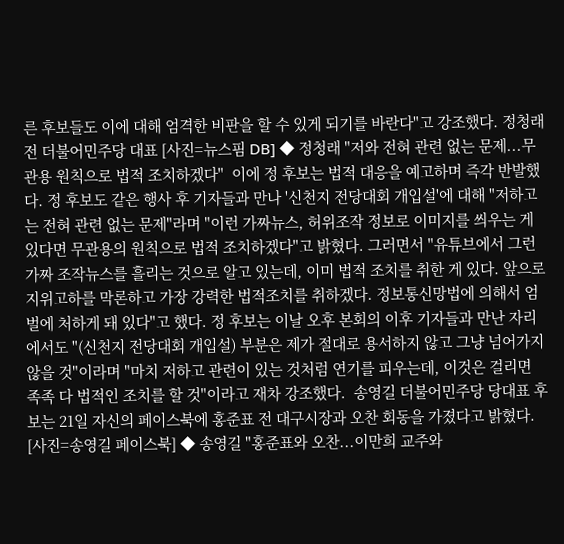른 후보들도 이에 대해 엄격한 비판을 할 수 있게 되기를 바란다"고 강조했다. 정청래 전 더불어민주당 대표 [사진=뉴스핌 DB] ◆ 정청래 "저와 전혀 관련 없는 문제...무관용 원칙으로 법적 조치하겠다"  이에 정 후보는 법적 대응을 예고하며 즉각 반발했다. 정 후보도 같은 행사 후 기자들과 만나 '신천지 전당대회 개입설'에 대해 "저하고는 전혀 관련 없는 문제"라며 "이런 가짜뉴스, 허위조작 정보로 이미지를 씌우는 게 있다면 무관용의 원칙으로 법적 조치하겠다"고 밝혔다. 그러면서 "유튜브에서 그런 가짜 조작뉴스를 흘리는 것으로 알고 있는데, 이미 법적 조치를 취한 게 있다. 앞으로 지위고하를 막론하고 가장 강력한 법적조치를 취하겠다. 정보통신망법에 의해서 엄벌에 처하게 돼 있다"고 했다. 정 후보는 이날 오후 본회의 이후 기자들과 만난 자리에서도 "(신천지 전당대회 개입설) 부분은 제가 절대로 용서하지 않고 그냥 넘어가지 않을 것"이라며 "마치 저하고 관련이 있는 것처럼 연기를 피우는데, 이것은 걸리면 족족 다 법적인 조치를 할 것"이라고 재차 강조했다.  송영길 더불어민주당 당대표 후보는 21일 자신의 페이스북에 홍준표 전 대구시장과 오찬 회동을 가졌다고 밝혔다. [사진=송영길 페이스북] ◆ 송영길 "홍준표와 오찬...이만희 교주와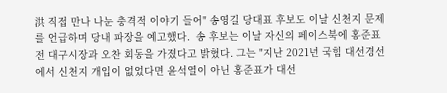洪 직접 만나 나눈 충격적 이야기 들어" 송영길 당대표 후보도 이날 신천지 문제를 언급하며 당내 파장을 예고했다.  송 후보는 이날 자신의 페이스북에 홍준표 전 대구시장과 오찬 회동을 가졌다고 밝혔다. 그는 "지난 2021년 국힘 대선경선에서 신천지 개입이 없었다면 윤석열이 아닌 홍준표가 대선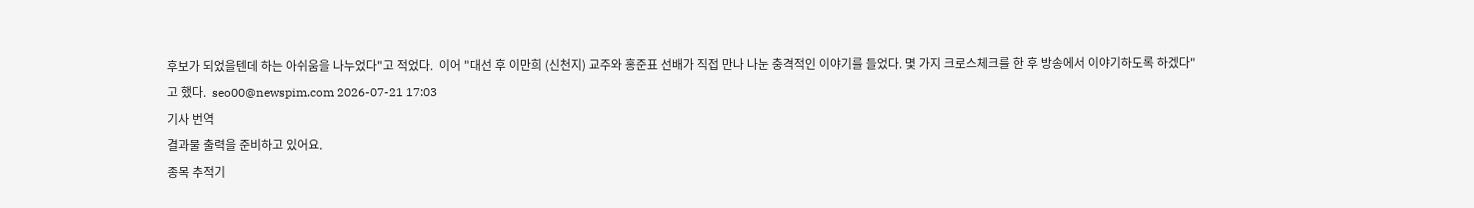후보가 되었을텐데 하는 아쉬움을 나누었다"고 적었다.  이어 "대선 후 이만희 (신천지) 교주와 홍준표 선배가 직접 만나 나눈 충격적인 이야기를 들었다. 몇 가지 크로스체크를 한 후 방송에서 이야기하도록 하겠다"고 했다.  seo00@newspim.com 2026-07-21 17:03
기사 번역
결과물 출력을 준비하고 있어요.
종목 추적기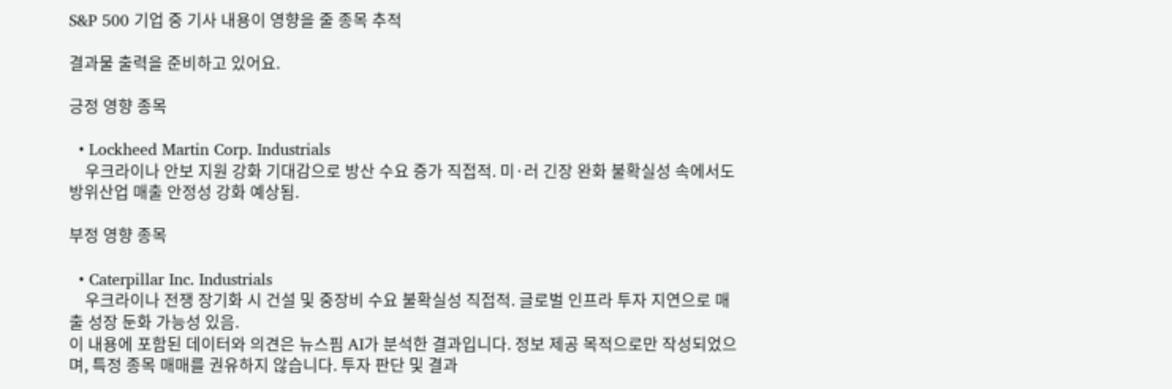S&P 500 기업 중 기사 내용이 영향을 줄 종목 추적

결과물 출력을 준비하고 있어요.

긍정 영향 종목

  • Lockheed Martin Corp. Industrials
    우크라이나 안보 지원 강화 기대감으로 방산 수요 증가 직접적. 미·러 긴장 완화 불확실성 속에서도 방위산업 매출 안정성 강화 예상됨.

부정 영향 종목

  • Caterpillar Inc. Industrials
    우크라이나 전쟁 장기화 시 건설 및 중장비 수요 불확실성 직접적. 글로벌 인프라 투자 지연으로 매출 성장 둔화 가능성 있음.
이 내용에 포함된 데이터와 의견은 뉴스핌 AI가 분석한 결과입니다. 정보 제공 목적으로만 작성되었으며, 특정 종목 매매를 권유하지 않습니다. 투자 판단 및 결과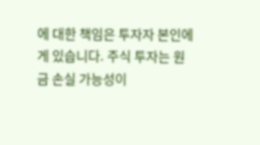에 대한 책임은 투자자 본인에게 있습니다. 주식 투자는 원금 손실 가능성이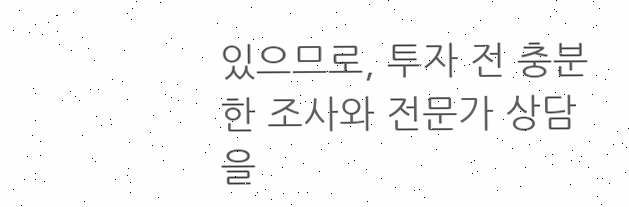있으므로, 투자 전 충분한 조사와 전문가 상담을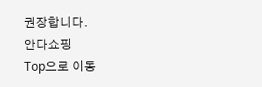권장합니다.
안다쇼핑
Top으로 이동